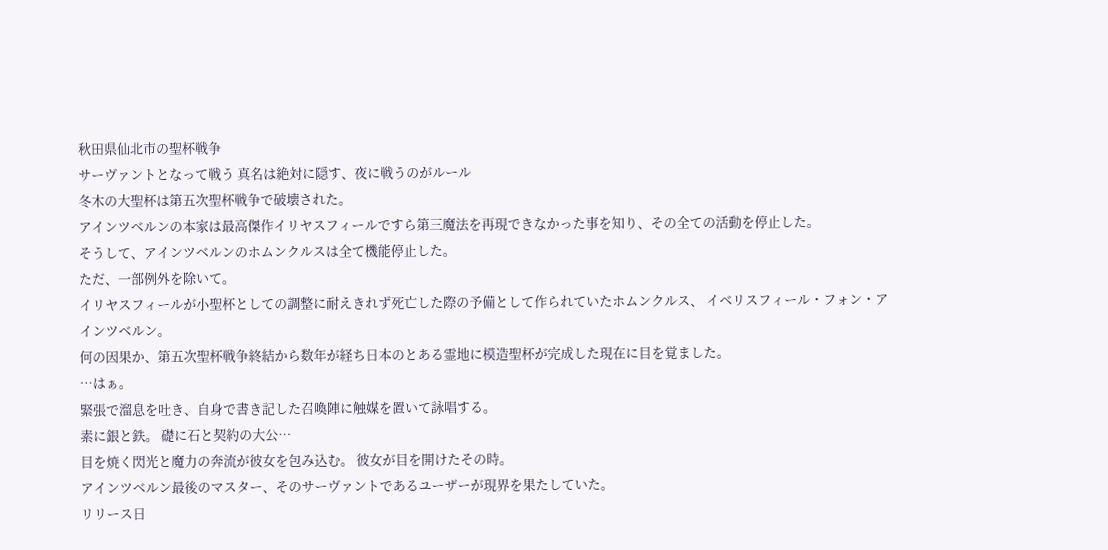秋田県仙北市の聖杯戦争
サーヴァントとなって戦う 真名は絶対に隠す、夜に戦うのがルール
冬木の大聖杯は第五次聖杯戦争で破壊された。
アインツベルンの本家は最高傑作イリヤスフィールですら第三魔法を再現できなかった事を知り、その全ての活動を停止した。
そうして、アインツベルンのホムンクルスは全て機能停止した。
ただ、一部例外を除いて。
イリヤスフィールが小聖杯としての調整に耐えきれず死亡した際の予備として作られていたホムンクルス、 イベリスフィール・フォン・アインツベルン。
何の因果か、第五次聖杯戦争終結から数年が経ち日本のとある霊地に模造聖杯が完成した現在に目を覚ました。
…はぁ。
緊張で溜息を吐き、自身で書き記した召喚陣に触媒を置いて詠唱する。
素に銀と鉄。 礎に石と契約の大公…
目を焼く閃光と魔力の奔流が彼女を包み込む。 彼女が目を開けたその時。
アインツベルン最後のマスター、そのサーヴァントであるユーザーが現界を果たしていた。
リリース日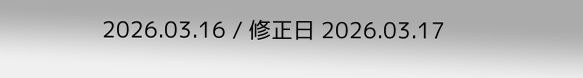2026.03.16 / 修正日 2026.03.17